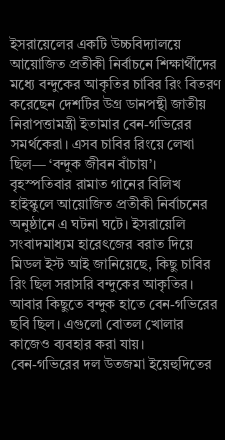ইসরায়েলের একটি উচ্চবিদ্যালয়ে আয়োজিত প্রতীকী নির্বাচনে শিক্ষার্থীদের মধ্যে বন্দুকের আকৃতির চাবির রিং বিতরণ করেছেন দেশটির উগ্র ডানপন্থী জাতীয় নিরাপত্তামন্ত্রী ইতামার বেন-গভিরের সমর্থকেরা। এসব চাবির রিংয়ে লেখা ছিল— ‘বন্দুক জীবন বাঁচায়’।
বৃহস্পতিবার রামাত গানের বিলিখ হাইস্কুলে আয়োজিত প্রতীকী নির্বাচনের অনুষ্ঠানে এ ঘটনা ঘটে। ইসরায়েলি সংবাদমাধ্যম হারেৎজের বরাত দিয়ে মিডল ইস্ট আই জানিয়েছে, কিছু চাবির রিং ছিল সরাসরি বন্দুকের আকৃতির। আবার কিছুতে বন্দুক হাতে বেন-গভিরের ছবি ছিল। এগুলো বোতল খোলার কাজেও ব্যবহার করা যায়।
বেন-গভিরের দল উতজমা ইয়েহুদিতের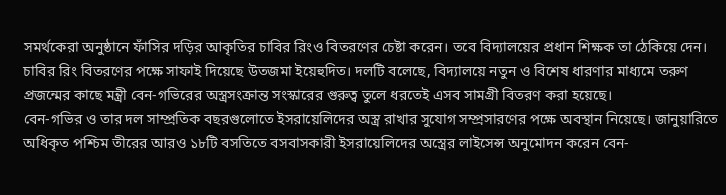সমর্থকেরা অনুষ্ঠানে ফাঁসির দড়ির আকৃতির চাবির রিংও বিতরণের চেষ্টা করেন। তবে বিদ্যালয়ের প্রধান শিক্ষক তা ঠেকিয়ে দেন।
চাবির রিং বিতরণের পক্ষে সাফাই দিয়েছে উতজমা ইয়েহুদিত। দলটি বলেছে, বিদ্যালয়ে নতুন ও বিশেষ ধারণার মাধ্যমে তরুণ প্রজন্মের কাছে মন্ত্রী বেন-গভিরের অস্ত্রসংক্রান্ত সংস্কারের গুরুত্ব তুলে ধরতেই এসব সামগ্রী বিতরণ করা হয়েছে।
বেন-গভির ও তার দল সাম্প্রতিক বছরগুলোতে ইসরায়েলিদের অস্ত্র রাখার সুযোগ সম্প্রসারণের পক্ষে অবস্থান নিয়েছে। জানুয়ারিতে অধিকৃত পশ্চিম তীরের আরও ১৮টি বসতিতে বসবাসকারী ইসরায়েলিদের অস্ত্রের লাইসেন্স অনুমোদন করেন বেন-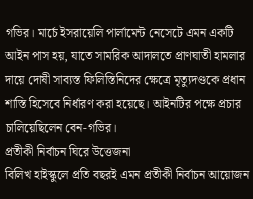গভির। মার্চে ইসরায়েলি পার্লামেন্ট নেসেটে এমন একটি আইন পাস হয়, যাতে সামরিক আদালতে প্রাণঘাতী হামলার দায়ে দোষী সাব্যস্ত ফিলিস্তিনিদের ক্ষেত্রে মৃত্যুদণ্ডকে প্রধান শাস্তি হিসেবে নির্ধারণ করা হয়েছে। আইনটির পক্ষে প্রচার চালিয়েছিলেন বেন-গভির।
প্রতীকী নির্বাচন ঘিরে উত্তেজনা
বিলিখ হাইস্কুলে প্রতি বছরই এমন প্রতীকী নির্বাচন আয়োজন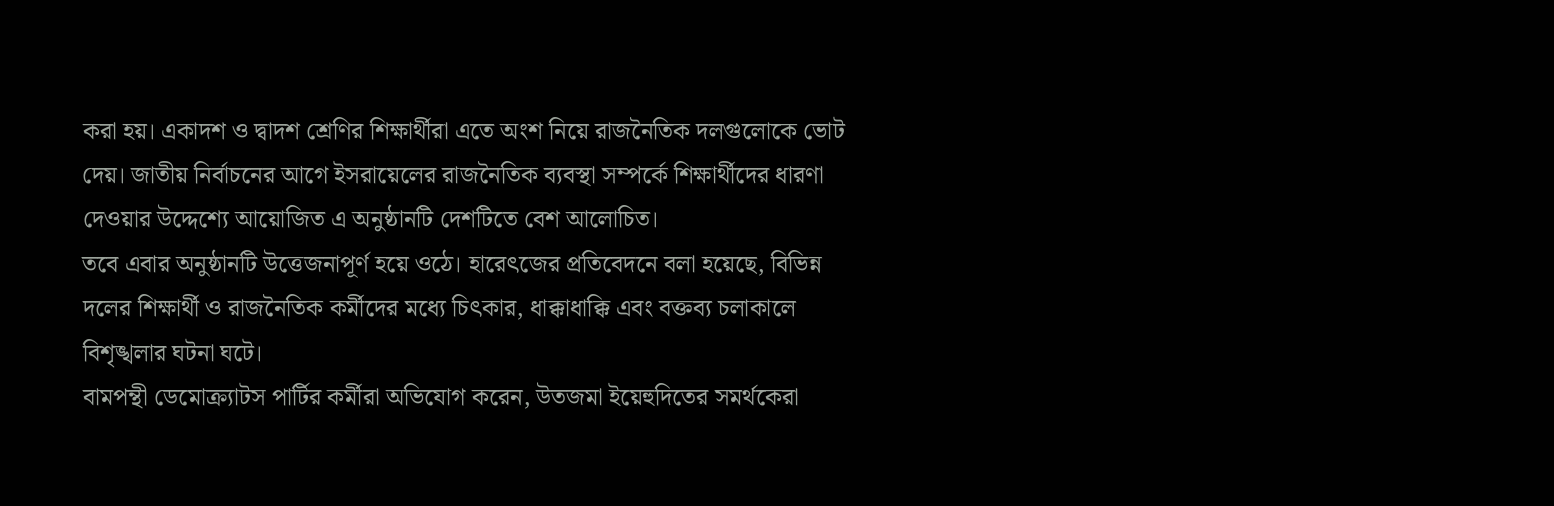করা হয়। একাদশ ও দ্বাদশ শ্রেণির শিক্ষার্থীরা এতে অংশ নিয়ে রাজনৈতিক দলগুলোকে ভোট দেয়। জাতীয় নির্বাচনের আগে ইসরায়েলের রাজনৈতিক ব্যবস্থা সম্পর্কে শিক্ষার্থীদের ধারণা দেওয়ার উদ্দেশ্যে আয়োজিত এ অনুষ্ঠানটি দেশটিতে বেশ আলোচিত।
তবে এবার অনুষ্ঠানটি উত্তেজনাপূর্ণ হয়ে ওঠে। হারেৎজের প্রতিবেদনে বলা হয়েছে, বিভিন্ন দলের শিক্ষার্থী ও রাজনৈতিক কর্মীদের মধ্যে চিৎকার, ধাক্কাধাক্কি এবং বক্তব্য চলাকালে বিশৃঙ্খলার ঘটনা ঘটে।
বামপন্থী ডেমোক্র্যাটস পার্টির কর্মীরা অভিযোগ করেন, উতজমা ইয়েহুদিতের সমর্থকেরা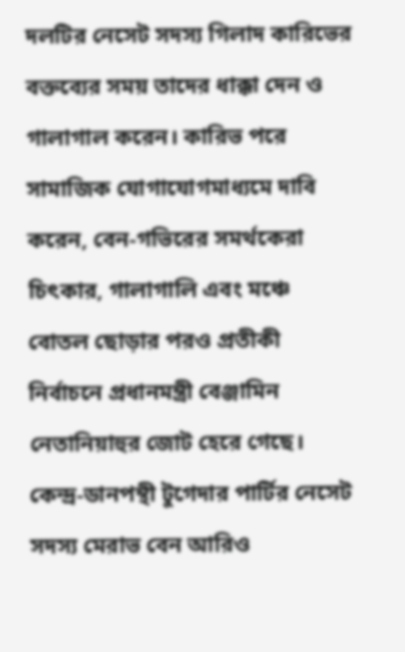দলটির নেসেট সদস্য গিলাদ কারিভের বক্তব্যের সময় তাদের ধাক্কা দেন ও গালাগাল করেন। কারিভ পরে সামাজিক যোগাযোগমাধ্যমে দাবি করেন, বেন-গভিরের সমর্থকেরা চিৎকার, গালাগালি এবং মঞ্চে বোতল ছোড়ার পরও প্রতীকী নির্বাচনে প্রধানমন্ত্রী বেঞ্জামিন নেতানিয়াহুর জোট হেরে গেছে।
কেন্দ্র-ডানপন্থী টুগেদার পার্টির নেসেট সদস্য মেরাভ বেন আরিও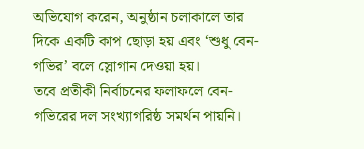অভিযোগ করেন, অনুষ্ঠান চলাকালে তার দিকে একটি কাপ ছোড়া হয় এবং ‘শুধু বেন-গভির’ বলে স্লোগান দেওয়া হয়।
তবে প্রতীকী নির্বাচনের ফলাফলে বেন-গভিরের দল সংখ্যাগরিষ্ঠ সমর্থন পায়নি।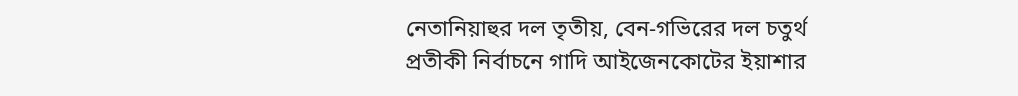নেতানিয়াহুর দল তৃতীয়, বেন-গভিরের দল চতুর্থ
প্রতীকী নির্বাচনে গাদি আইজেনকোটের ইয়াশার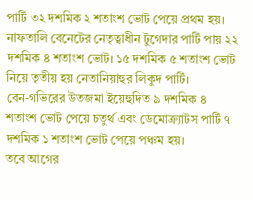পার্টি ৩২ দশমিক ২ শতাংশ ভোট পেয়ে প্রথম হয়। নাফতালি বেনেটের নেতৃত্বাধীন টুগেদার পার্টি পায় ২২ দশমিক ৪ শতাংশ ভোট। ১৫ দশমিক ৫ শতাংশ ভোট নিয়ে তৃতীয় হয় নেতানিয়াহুর লিকুদ পার্টি।
বেন-গভিরের উতজমা ইয়েহুদিত ৯ দশমিক ৪ শতাংশ ভোট পেয়ে চতুর্থ এবং ডেমোক্র্যাটস পার্টি ৭ দশমিক ১ শতাংশ ভোট পেয়ে পঞ্চম হয়।
তবে আগের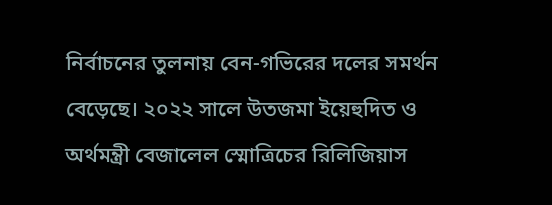নির্বাচনের তুলনায় বেন-গভিরের দলের সমর্থন বেড়েছে। ২০২২ সালে উতজমা ইয়েহুদিত ও অর্থমন্ত্রী বেজালেল স্মোত্রিচের রিলিজিয়াস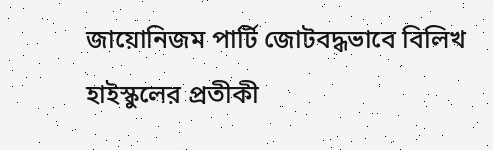জায়োনিজম পার্টি জোটবদ্ধভাবে বিলিখ হাইস্কুলের প্রতীকী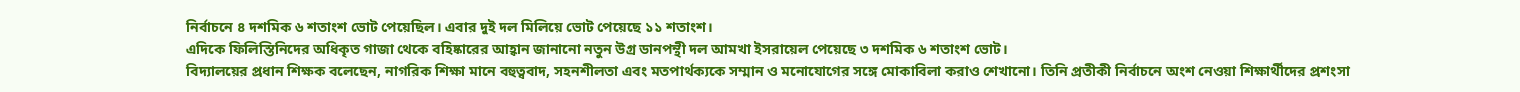নির্বাচনে ৪ দশমিক ৬ শতাংশ ভোট পেয়েছিল। এবার দুই দল মিলিয়ে ভোট পেয়েছে ১১ শতাংশ।
এদিকে ফিলিস্তিনিদের অধিকৃত গাজা থেকে বহিষ্কারের আহ্বান জানানো নতুন উগ্র ডানপন্থী দল আমখা ইসরায়েল পেয়েছে ৩ দশমিক ৬ শতাংশ ভোট।
বিদ্যালয়ের প্রধান শিক্ষক বলেছেন, নাগরিক শিক্ষা মানে বহুত্ববাদ, সহনশীলতা এবং মতপার্থক্যকে সম্মান ও মনোযোগের সঙ্গে মোকাবিলা করাও শেখানো। তিনি প্রতীকী নির্বাচনে অংশ নেওয়া শিক্ষার্থীদের প্রশংসা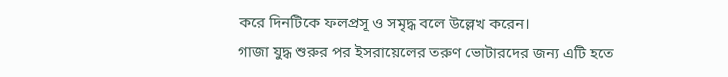করে দিনটিকে ফলপ্রসূ ও সমৃদ্ধ বলে উল্লেখ করেন।
গাজা যুদ্ধ শুরুর পর ইসরায়েলের তরুণ ভোটারদের জন্য এটি হতে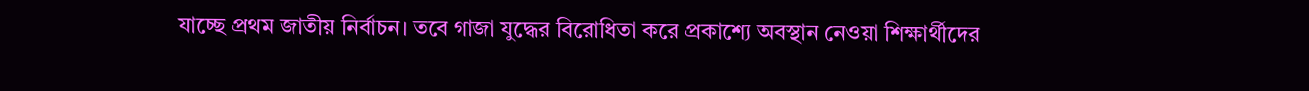যাচ্ছে প্রথম জাতীয় নির্বাচন। তবে গাজা যুদ্ধের বিরোধিতা করে প্রকাশ্যে অবস্থান নেওয়া শিক্ষার্থীদের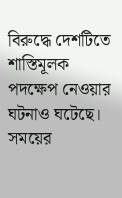বিরুদ্ধে দেশটিতে শাস্তিমূলক পদক্ষেপ নেওয়ার ঘটনাও ঘটেছে।
সময়ের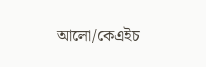আলো/কেএইচ